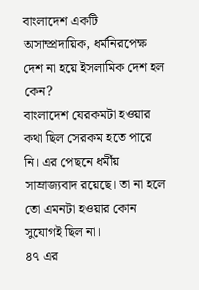বাংলাদেশ একটি অসাম্প্রদায়িক, ধর্মনিরপেক্ষ দেশ না হয়ে ইসলামিক দেশ হল কেন?
বাংলাদেশ যেরকমটা হওয়ার কথা ছিল সেরকম হতে পারে নি। এর পেছনে ধর্মীয় সাম্রাজ্যবাদ রয়েছে। তা না হলে তো এমনটা হওয়ার কোন সুযোগই ছিল না।
৪৭ এর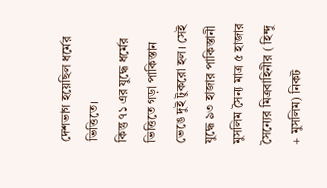দেশভাগ হয়েছিল ধর্মের ভিত্তিতে।
কিন্তু ৭১ এর যুদ্ধে ধর্মের ভিত্তিতে গড়া পাকিস্তান ভেঙে দুই টুকরো হল। সেই যুদ্ধে ৯৩ হাজার পাকিস্তানী মুসলিম সৈন্য মাত্র ৫ হাজার সৈন্যের মিত্রবাহিনীর ( হিন্দু + মুসলিম) নিকট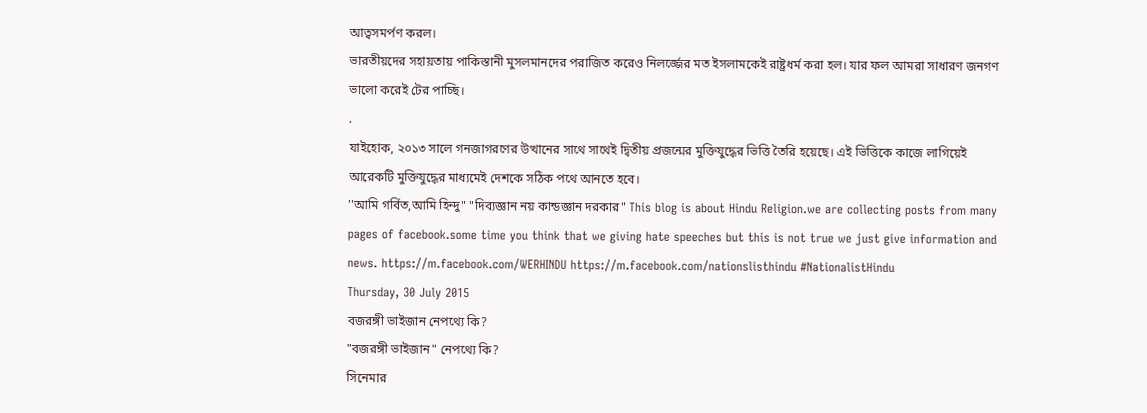আত্বসমর্পণ করল।
ভারতীয়দের সহায়তায় পাকিস্তানী মুসলমানদের পরাজিত করেও নিলর্জ্জের মত ইসলামকেই রাষ্ট্রধর্ম করা হল। যার ফল আমরা সাধারণ জনগণ ভালো করেই টের পাচ্ছি।
.
যাইহোক, ২০১৩ সালে গনজাগরণের উত্থানের সাথে সাথেই দ্বিতীয় প্রজন্মের মুক্তিযুদ্ধের ভিত্তি তৈরি হয়েছে। এই ভিত্তিকে কাজে লাগিয়েই আরেকটি মুক্তিযুদ্ধের মাধ্যমেই দেশকে সঠিক পথে আনতে হবে।
''আমি গর্বিত,আমি হিন্দু" "দিব্যজ্ঞান নয় কান্ডজ্ঞান দরকার" This blog is about Hindu Religion.we are collecting posts from many pages of facebook.some time you think that we giving hate speeches but this is not true we just give information and news. https://m.facebook.com/WERHINDU https://m.facebook.com/nationslisthindu #NationalistHindu
Thursday, 30 July 2015
বজরঙ্গী ভাইজান নেপথ্যে কি?
"বজরঙ্গী ভাইজান" নেপথ্যে কি?
সিনেমার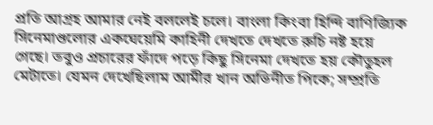প্রতি আগ্রহ আমার নেই বললেই চলে। বাংলা কিংবা হিন্দি বাণিজ্যিক সিনেমাগুলোর একঘেয়েমি কাহিনী দেখতে দেখতে রুচি নষ্ট হয়ে গেছে। তবুও প্রচারের ফাঁদে পড়ে কিছু সিনেমা দেখতে হয় কৌতুহল মেটাতে। যেমন দেখেছিলাম আমীর খান অভিনীত পিকে; সম্প্রতি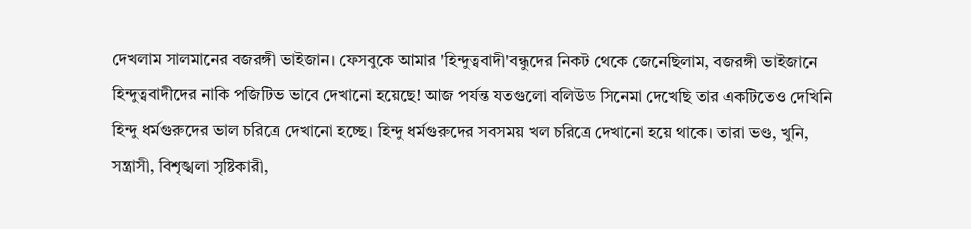দেখলাম সালমানের বজরঙ্গী ভাইজান। ফেসবুকে আমার 'হিন্দুত্ববাদী'বন্ধুদের নিকট থেকে জেনেছিলাম, বজরঙ্গী ভাইজানে হিন্দুত্ববাদীদের নাকি পজিটিভ ভাবে দেখানো হয়েছে! আজ পর্যন্ত যতগুলো বলিউড সিনেমা দেখেছি তার একটিতেও দেখিনি হিন্দু ধর্মগুরুদের ভাল চরিত্রে দেখানো হচ্ছে। হিন্দু ধর্মগুরুদের সবসময় খল চরিত্রে দেখানো হয়ে থাকে। তারা ভণ্ড, খুনি, সন্ত্রাসী, বিশৃঙ্খলা সৃষ্টিকারী,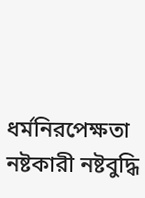ধর্মনিরপেক্ষতা নষ্টকারী নষ্টবুদ্ধি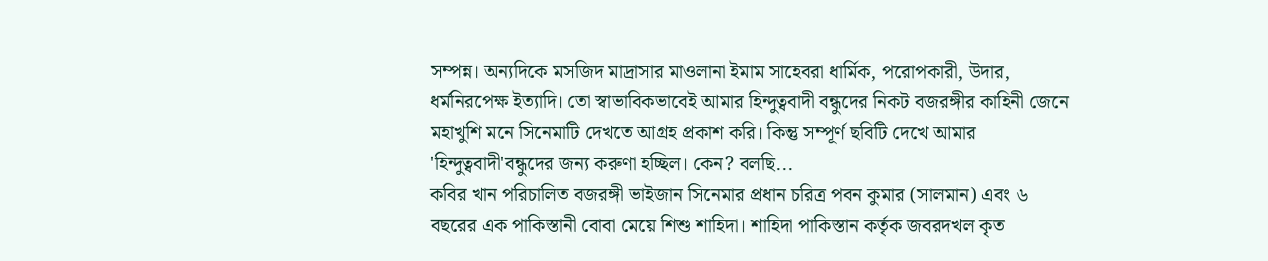সম্পন্ন। অন্যদিকে মসজিদ মাদ্রাসার মাওলানা ইমাম সাহেবরা ধার্মিক, পরোপকারী, উদার, ধর্মনিরপেক্ষ ইত্যাদি। তো স্বাভাবিকভাবেই আমার হিন্দুত্ববাদী বন্ধুদের নিকট বজরঙ্গীর কাহিনী জেনে মহাখুশি মনে সিনেমাটি দেখতে আগ্রহ প্রকাশ করি। কিন্তু সম্পূর্ণ ছবিটি দেখে আমার 'হিন্দুত্ববাদী'বন্ধুদের জন্য করুণা হচ্ছিল। কেন? বলছি...
কবির খান পরিচালিত বজরঙ্গী ভাইজান সিনেমার প্রধান চরিত্র পবন কুমার (সালমান) এবং ৬ বছরের এক পাকিস্তানী বোবা মেয়ে শিশু শাহিদা। শাহিদা পাকিস্তান কর্তৃক জবরদখল কৃত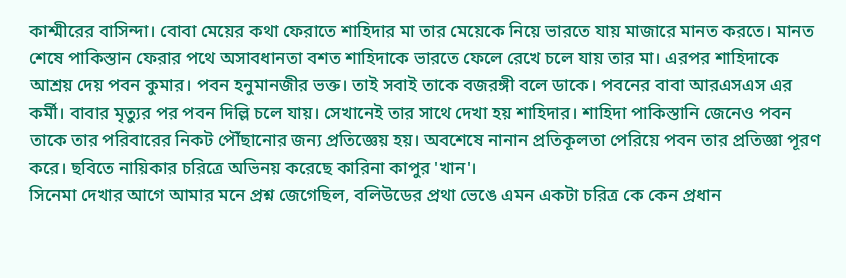কাশ্মীরের বাসিন্দা। বোবা মেয়ের কথা ফেরাতে শাহিদার মা তার মেয়েকে নিয়ে ভারতে যায় মাজারে মানত করতে। মানত শেষে পাকিস্তান ফেরার পথে অসাবধানতা বশত শাহিদাকে ভারতে ফেলে রেখে চলে যায় তার মা। এরপর শাহিদাকে আশ্রয় দেয় পবন কুমার। পবন হনুমানজীর ভক্ত। তাই সবাই তাকে বজরঙ্গী বলে ডাকে। পবনের বাবা আরএসএস এর কর্মী। বাবার মৃত্যুর পর পবন দিল্লি চলে যায়। সেখানেই তার সাথে দেখা হয় শাহিদার। শাহিদা পাকিস্তানি জেনেও পবন তাকে তার পরিবারের নিকট পৌঁছানোর জন্য প্রতিজ্ঞেয় হয়। অবশেষে নানান প্রতিকূলতা পেরিয়ে পবন তার প্রতিজ্ঞা পূরণ করে। ছবিতে নায়িকার চরিত্রে অভিনয় করেছে কারিনা কাপুর 'খান'।
সিনেমা দেখার আগে আমার মনে প্রশ্ন জেগেছিল, বলিউডের প্রথা ভেঙে এমন একটা চরিত্র কে কেন প্রধান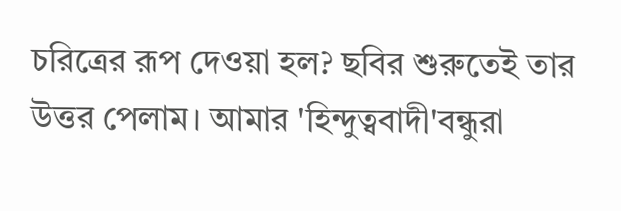চরিত্রের রূপ দেওয়া হল? ছবির শুরুতেই তার উত্তর পেলাম। আমার 'হিন্দুত্ববাদী'বন্ধুরা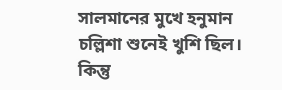সালমানের মুখে হনুমান চল্লিশা শুনেই খুশি ছিল। কিন্তু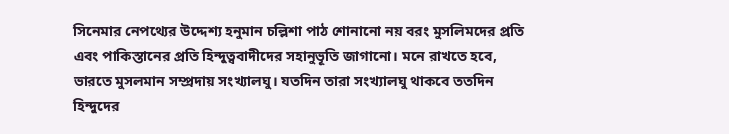সিনেমার নেপথ্যের উদ্দেশ্য হনুমান চল্লিশা পাঠ শোনানো নয় বরং মুসলিমদের প্রতি এবং পাকিস্তানের প্রতি হিন্দুত্ববাদীদের সহানুভূতি জাগানো। মনে রাখতে হবে, ভারতে মুসলমান সম্প্রদায় সংখ্যালঘু। যতদিন তারা সংখ্যালঘু থাকবে ততদিন হিন্দুদের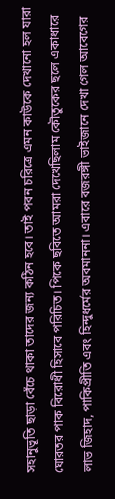সহানুভূতি ছাড়া বেঁচে থাকা তাদের জন্য কঠিন হবে। তাই পবন চরিত্রে এমন কাউকে দেখানো হল যারা ঘোরতর পাক বিরোধী হিসাবে পরিচিত। পিকে ছবিতে আমরা দেখেছিলাম কৌতুকের ছলে একাধারে লাভ জিহাদ, পাকিপ্রীতি এবং হিন্দুধর্মের অবমাননা। এবারে বজরঙ্গী ভাইজানে দেখা গেল আবেগের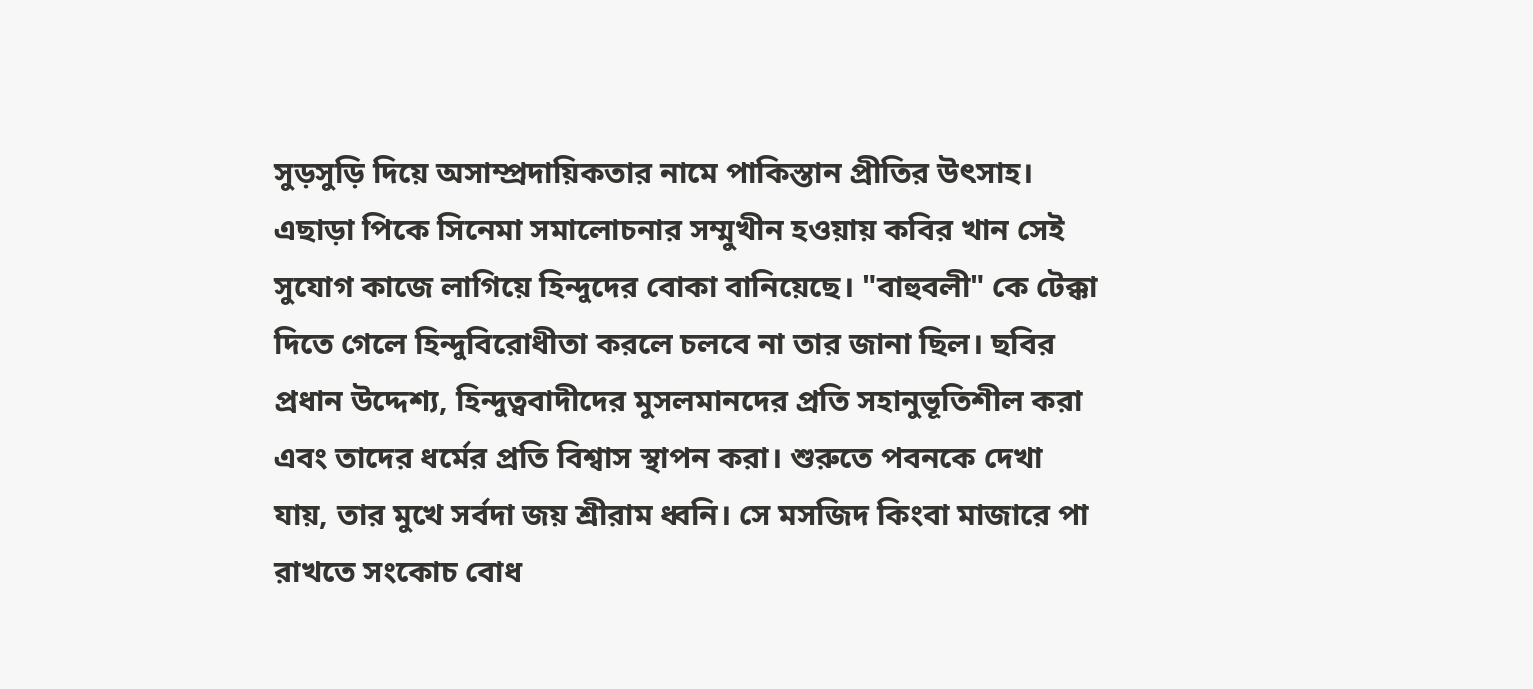সুড়সুড়ি দিয়ে অসাম্প্রদায়িকতার নামে পাকিস্তান প্রীতির উৎসাহ। এছাড়া পিকে সিনেমা সমালোচনার সম্মুখীন হওয়ায় কবির খান সেই সুযোগ কাজে লাগিয়ে হিন্দুদের বোকা বানিয়েছে। "বাহুবলী" কে টেক্কা দিতে গেলে হিন্দুবিরোধীতা করলে চলবে না তার জানা ছিল। ছবির প্রধান উদ্দেশ্য, হিন্দুত্ববাদীদের মুসলমানদের প্রতি সহানুভূতিশীল করা এবং তাদের ধর্মের প্রতি বিশ্বাস স্থাপন করা। শুরুতে পবনকে দেখা যায়, তার মুখে সর্বদা জয় শ্রীরাম ধ্বনি। সে মসজিদ কিংবা মাজারে পা রাখতে সংকোচ বোধ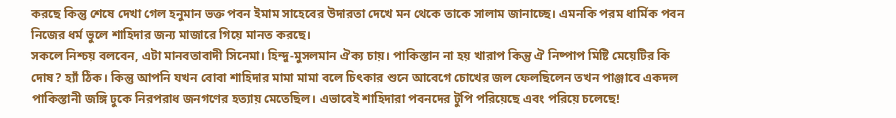করছে কিন্তু শেষে দেখা গেল হনুমান ভক্ত পবন ইমাম সাহেবের উদারতা দেখে মন থেকে তাকে সালাম জানাচ্ছে। এমনকি পরম ধার্মিক পবন নিজের ধর্ম ভুলে শাহিদার জন্য মাজারে গিয়ে মানত করছে।
সকলে নিশ্চয় বলবেন, এটা মানবতাবাদী সিনেমা। হিন্দু-মুসলমান ঐক্য চায়। পাকিস্তান না হয় খারাপ কিন্তু ঐ নিষ্পাপ মিষ্টি মেয়েটির কি দোষ? হ্যাঁ ঠিক। কিন্তু আপনি যখন বোবা শাহিদার মামা মামা বলে চিৎকার শুনে আবেগে চোখের জল ফেলছিলেন তখন পাঞ্জাবে একদল পাকিস্তানী জঙ্গি ঢুকে নিরপরাধ জনগণের হত্যায় মেতেছিল। এভাবেই শাহিদারা পবনদের টুপি পরিয়েছে এবং পরিয়ে চলেছে!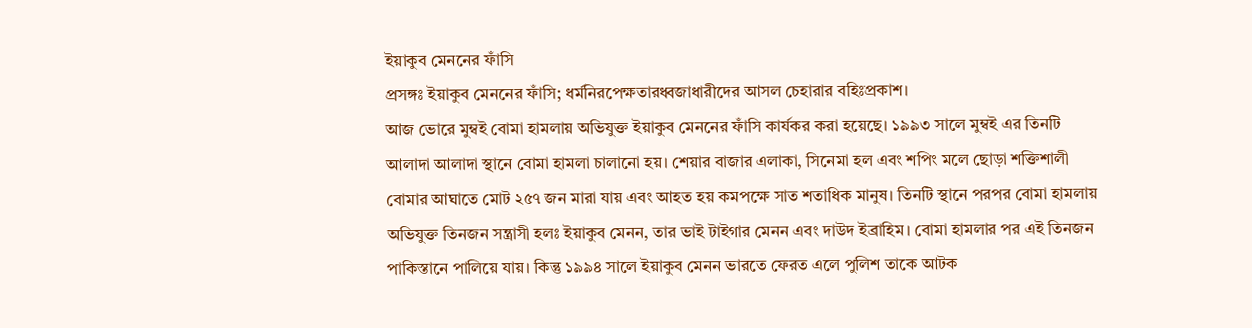ইয়াকুব মেননের ফাঁসি
প্রসঙ্গঃ ইয়াকুব মেননের ফাঁসি; ধর্মনিরপেক্ষতারধ্বজাধারীদের আসল চেহারার বহিঃপ্রকাশ।
আজ ভোরে মুম্বই বোমা হামলায় অভিযুক্ত ইয়াকুব মেননের ফাঁসি কার্যকর করা হয়েছে। ১৯৯৩ সালে মুম্বই এর তিনটি আলাদা আলাদা স্থানে বোমা হামলা চালানো হয়। শেয়ার বাজার এলাকা, সিনেমা হল এবং শপিং মলে ছোড়া শক্তিশালী বোমার আঘাতে মোট ২৫৭ জন মারা যায় এবং আহত হয় কমপক্ষে সাত শতাধিক মানুষ। তিনটি স্থানে পরপর বোমা হামলায় অভিযুক্ত তিনজন সন্ত্রাসী হলঃ ইয়াকুব মেনন, তার ভাই টাইগার মেনন এবং দাউদ ইব্রাহিম। বোমা হামলার পর এই তিনজন পাকিস্তানে পালিয়ে যায়। কিন্তু ১৯৯৪ সালে ইয়াকুব মেনন ভারতে ফেরত এলে পুলিশ তাকে আটক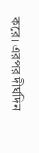করে। এরপর দীর্ঘদিন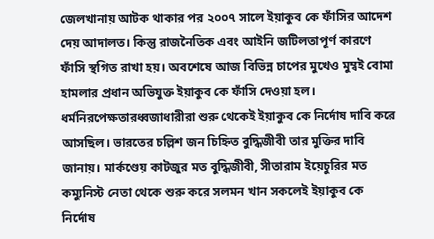জেলখানায় আটক থাকার পর ২০০৭ সালে ইয়াকুব কে ফাঁসির আদেশ দেয় আদালত। কিন্তু রাজনৈতিক এবং আইনি জটিলতাপূর্ণ কারণে ফাঁসি স্থগিত রাখা হয়। অবশেষে আজ বিভিন্ন চাপের মুখেও মুম্বই বোমা হামলার প্রধান অভিযুক্ত ইয়াকুব কে ফাঁসি দেওয়া হল।
ধর্মনিরপেক্ষতারধ্বজাধারীরা শুরু থেকেই ইয়াকুব কে নির্দোষ দাবি করে আসছিল। ভারতের চল্লিশ জন চিহ্নিত বুদ্ধিজীবী তার মুক্তির দাবি জানায়। মার্কণ্ডেয় কাটজুর মত বুদ্ধিজীবী, সীতারাম ইয়েচুরির মত কম্যুনিস্ট নেতা থেকে শুরু করে সলমন খান সকলেই ইয়াকুব কে নির্দোষ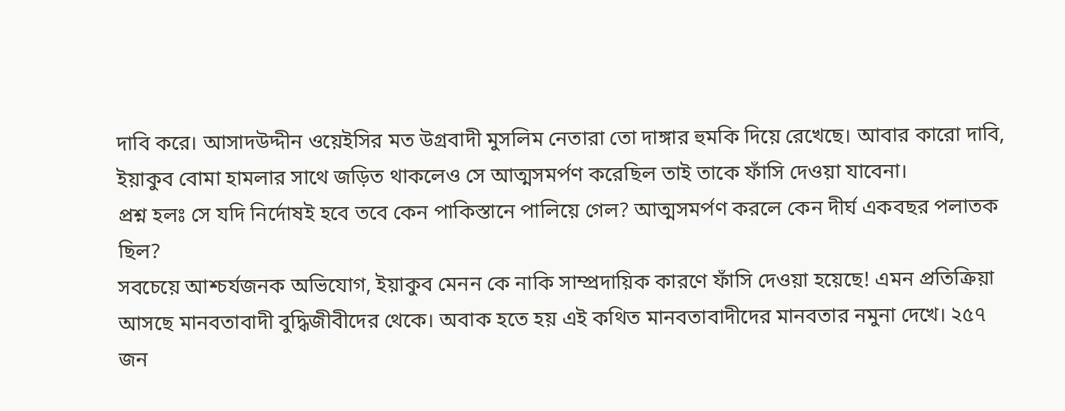দাবি করে। আসাদউদ্দীন ওয়েইসির মত উগ্রবাদী মুসলিম নেতারা তো দাঙ্গার হুমকি দিয়ে রেখেছে। আবার কারো দাবি, ইয়াকুব বোমা হামলার সাথে জড়িত থাকলেও সে আত্মসমর্পণ করেছিল তাই তাকে ফাঁসি দেওয়া যাবেনা।
প্রশ্ন হলঃ সে যদি নির্দোষই হবে তবে কেন পাকিস্তানে পালিয়ে গেল? আত্মসমর্পণ করলে কেন দীর্ঘ একবছর পলাতক ছিল?
সবচেয়ে আশ্চর্যজনক অভিযোগ, ইয়াকুব মেনন কে নাকি সাম্প্রদায়িক কারণে ফাঁসি দেওয়া হয়েছে! এমন প্রতিক্রিয়া আসছে মানবতাবাদী বুদ্ধিজীবীদের থেকে। অবাক হতে হয় এই কথিত মানবতাবাদীদের মানবতার নমুনা দেখে। ২৫৭ জন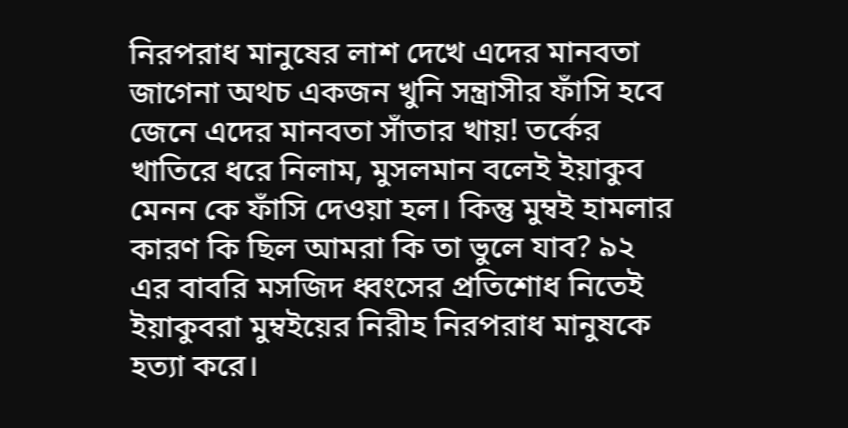নিরপরাধ মানুষের লাশ দেখে এদের মানবতা জাগেনা অথচ একজন খুনি সন্ত্রাসীর ফাঁসি হবে জেনে এদের মানবতা সাঁতার খায়! তর্কের খাতিরে ধরে নিলাম, মুসলমান বলেই ইয়াকুব মেনন কে ফাঁসি দেওয়া হল। কিন্তু মুম্বই হামলার কারণ কি ছিল আমরা কি তা ভুলে যাব? ৯২ এর বাবরি মসজিদ ধ্বংসের প্রতিশোধ নিতেই ইয়াকুবরা মুম্বইয়ের নিরীহ নিরপরাধ মানুষকে হত্যা করে।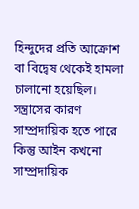হিন্দুদের প্রতি আক্রোশ বা বিদ্বেষ থেকেই হামলা চালানো হয়েছিল। সন্ত্রাসের কারণ সাম্প্রদায়িক হতে পারে কিন্তু আইন কখনো সাম্প্রদায়িক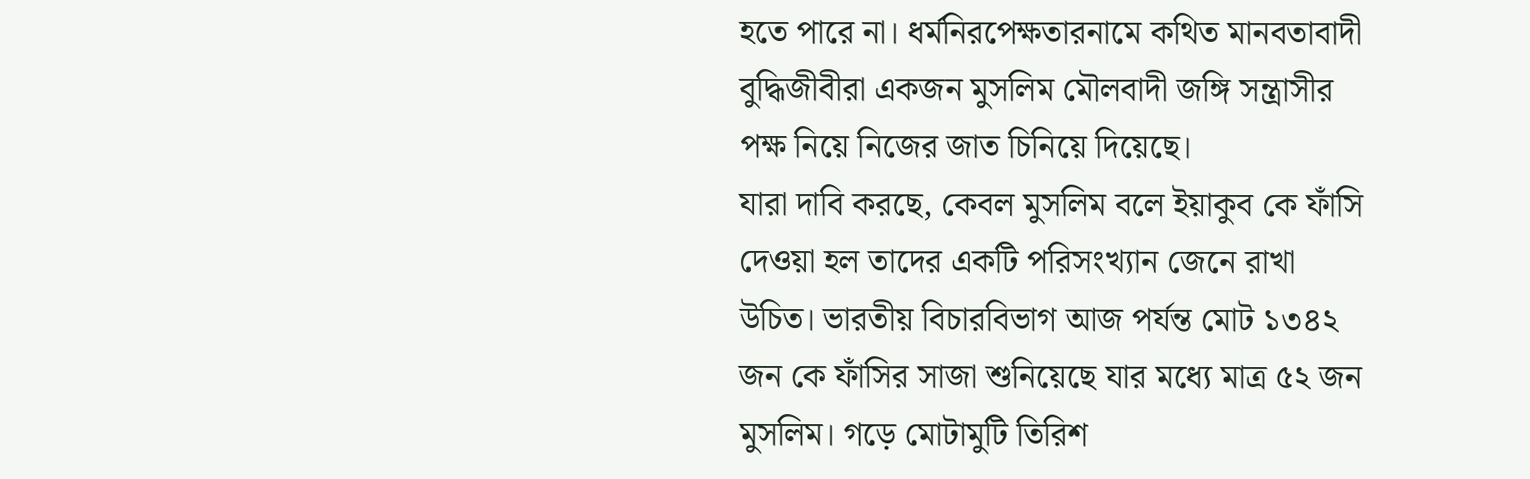হতে পারে না। ধর্মনিরপেক্ষতারনামে কথিত মানবতাবাদী বুদ্ধিজীবীরা একজন মুসলিম মৌলবাদী জঙ্গি সন্ত্রাসীর পক্ষ নিয়ে নিজের জাত চিনিয়ে দিয়েছে।
যারা দাবি করছে, কেবল মুসলিম বলে ইয়াকুব কে ফাঁসি দেওয়া হল তাদের একটি পরিসংখ্যান জেনে রাখা উচিত। ভারতীয় বিচারবিভাগ আজ পর্যন্ত মোট ১৩৪২ জন কে ফাঁসির সাজা শুনিয়েছে যার মধ্যে মাত্র ৫২ জন মুসলিম। গড়ে মোটামুটি তিরিশ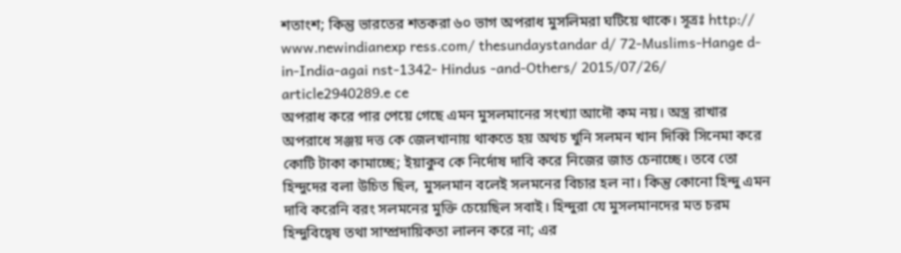শতাংশ; কিন্তু ভারতের শতকরা ৬০ ভাগ অপরাধ মুসলিমরা ঘটিয়ে থাকে। সূত্রঃ http:// www.newindianexp ress.com/ thesundaystandar d/ 72-Muslims-Hange d-in-India-agai nst-1342- Hindus -and-Others/ 2015/07/26/ article2940289.e ce
অপরাধ করে পার পেয়ে গেছে এমন মুসলমানের সংখ্যা আদৌ কম নয়। অস্ত্র রাখার অপরাধে সঞ্জয় দত্ত কে জেলখানায় থাকতে হয় অথচ খুনি সলমন খান দিব্বি সিনেমা করে কোটি টাকা কামাচ্ছে; ইয়াকুব কে নির্দোষ দাবি করে নিজের জাত চেনাচ্ছে। তবে তো হিন্দুদের বলা উচিত ছিল, মুসলমান বলেই সলমনের বিচার হল না। কিন্তু কোনো হিন্দু এমন দাবি করেনি বরং সলমনের মুক্তি চেয়েছিল সবাই। হিন্দুরা যে মুসলমানদের মত চরম হিন্দুবিদ্বেষ তথা সাম্প্রদায়িকতা লালন করে না; এর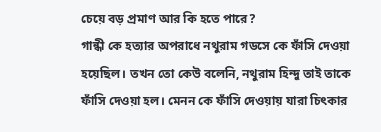চেয়ে বড় প্রমাণ আর কি হতে পারে?
গান্ধী কে হত্যার অপরাধে নথুরাম গডসে কে ফাঁসি দেওয়া হয়েছিল। তখন তো কেউ বলেনি, নথুরাম হিন্দু তাই তাকে ফাঁসি দেওয়া হল। মেনন কে ফাঁসি দেওয়ায় যারা চিৎকার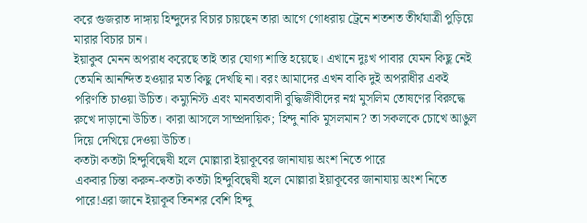করে গুজরাত দাঙ্গায় হিন্দুদের বিচার চায়ছেন তারা আগে গোধরায় ট্রেনে শতশত তীর্থযাত্রী পুড়িয়ে মারার বিচার চান।
ইয়াকুব মেনন অপরাধ করেছে তাই তার যোগ্য শাস্তি হয়েছে। এখানে দুঃখ পাবার যেমন কিছু নেই তেমনি আনন্দিত হওয়ার মত কিছু দেখছি না। বরং আমাদের এখন বাকি দুই অপরাধীর একই পরিণতি চাওয়া উচিত। কম্যুনিস্ট এবং মানবতাবাদী বুদ্ধিজীবীদের নগ্ন মুসলিম তোষণের বিরুদ্ধে রুখে দাড়ানো উচিত। কারা আসলে সাম্প্রদায়িক; হিন্দু নাকি মুসলমান? তা সকলকে চোখে আঙুল দিয়ে দেখিয়ে দেওয়া উচিত।
কতটা কতটা হিন্দুবিদ্বেষী হলে মোল্লারা ইয়াকূবের জানাযায় অংশ নিতে পারে
একবার চিন্তা করুন-কতটা কতটা হিন্দুবিদ্বেষী হলে মোল্লারা ইয়াকূবের জানাযায় অংশ নিতে পারে!এরা জানে ইয়াকূব তিনশর বেশি হিন্দু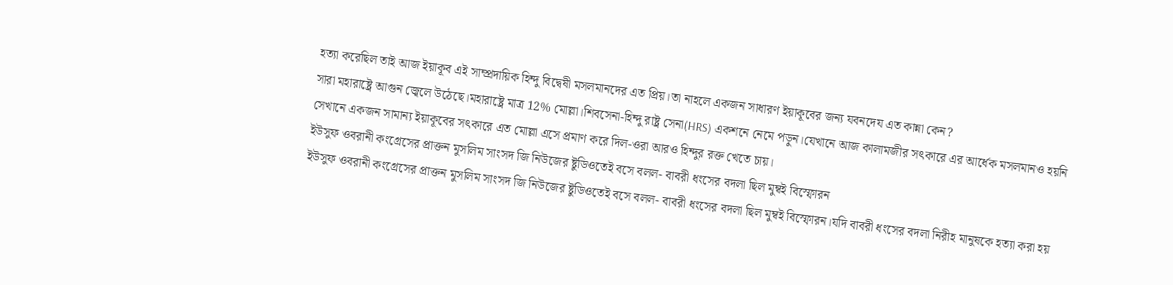হত্যা করেছিল তাই আজ ইয়াকূব এই সাম্প্রদায়িক হিন্দু বিদ্বেষী মসলমানদের এত প্রিয়।তা নাহলে একজন সাধারণ ইয়াকূবের জন্য যবনদেয এত কান্না কেন?
সারা মহারাষ্ট্রে আগুন জ্বেলে উঠেছে।মহারাষ্ট্রে মাত্র 12% মোল্লা।শিবসেনা-হিন্দু রাষ্ট্র সেনা(HRS) একশনে নেমে পড়ুন।যেখানে আজ কালামজীর সৎকারে এর আর্ধেক মসলমানও হয়নি সেখানে একজন সামান্য ইয়াকূবের সৎকারে এত মোল্লা এসে প্রমাণ করে দিল-ওরা আরও হিন্দুর রক্ত খেতে চায়।
ইউসুফ ওবরানী কংগ্রেসের প্রাক্তন মুসলিম সাংসদ জি নিউজের ষ্টুডিওতেই বসে বলল- বাবরী ধংসের বদলা ছিল মুম্বই বিস্ফোরন
ইউসুফ ওবরানী কংগ্রেসের প্রাক্তন মুসলিম সাংসদ জি নিউজের ষ্টুডিওতেই বসে বলল- বাবরী ধংসের বদলা ছিল মুম্বই বিস্ফোরন।যদি বাবরী ধংসের বদলা নিরীহ মানুষকে হত্যা করা হয়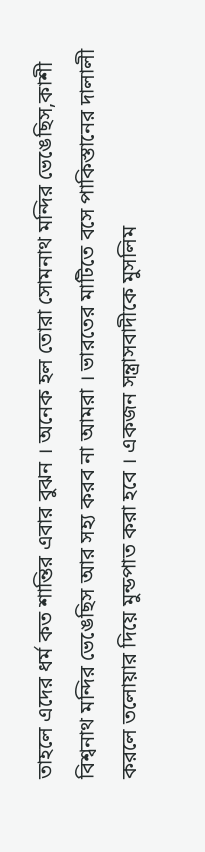তাহলে এদের ধর্ম কত শান্তির এবার বুঝন । অনেক হল তোরা সোমনাথ মন্দির ভেঙেছিস,কাশী বিশ্বনাথ মন্দির ভেঙেছিস আর সহ্য করব না আমরা । ভারতের মাটিতে বসে পাকিস্তানের দালালী করলে তলোয়ার দিয়ে মুন্ডপাত করা হবে । একজন সন্ত্রাসবাদীকে মুসলিম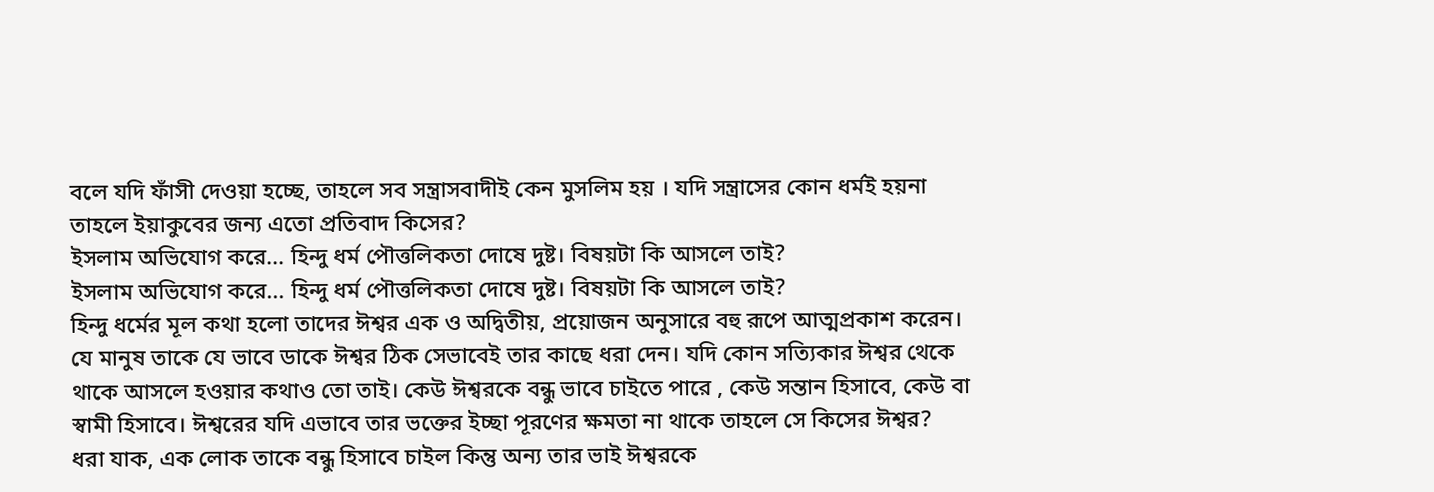বলে যদি ফাঁসী দেওয়া হচ্ছে, তাহলে সব সন্ত্রাসবাদীই কেন মুসলিম হয় । যদি সন্ত্রাসের কোন ধর্মই হয়না তাহলে ইয়াকুবের জন্য এতো প্রতিবাদ কিসের?
ইসলাম অভিযোগ করে... হিন্দু ধর্ম পৌত্তলিকতা দোষে দুষ্ট। বিষয়টা কি আসলে তাই?
ইসলাম অভিযোগ করে... হিন্দু ধর্ম পৌত্তলিকতা দোষে দুষ্ট। বিষয়টা কি আসলে তাই?
হিন্দু ধর্মের মূল কথা হলো তাদের ঈশ্বর এক ও অদ্বিতীয়, প্রয়োজন অনুসারে বহু রূপে আত্মপ্রকাশ করেন। যে মানুষ তাকে যে ভাবে ডাকে ঈশ্বর ঠিক সেভাবেই তার কাছে ধরা দেন। যদি কোন সত্যিকার ঈশ্বর থেকে থাকে আসলে হওয়ার কথাও তো তাই। কেউ ঈশ্বরকে বন্ধু ভাবে চাইতে পারে , কেউ সন্তান হিসাবে, কেউ বা স্বামী হিসাবে। ঈশ্বরের যদি এভাবে তার ভক্তের ইচ্ছা পূরণের ক্ষমতা না থাকে তাহলে সে কিসের ঈশ্বর?
ধরা যাক, এক লোক তাকে বন্ধু হিসাবে চাইল কিন্তু অন্য তার ভাই ঈশ্বরকে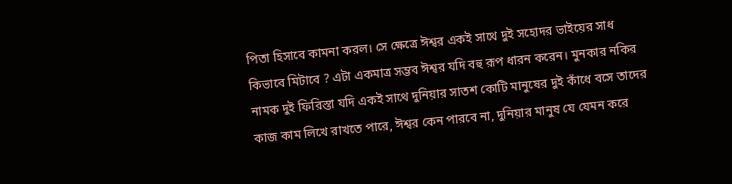পিতা হিসাবে কামনা করল। সে ক্ষেত্রে ঈশ্বর একই সাথে দুই সহোদর ভাইয়ের সাধ কিভাবে মিটাবে ? এটা একমাত্র সম্ভব ঈশ্বর যদি বহু রূপ ধারন করেন। মুনকার নকির নামক দুই ফিরিস্তা যদি একই সাথে দুনিয়ার সাতশ কোটি মানুষের দুই কাঁধে বসে তাদের কাজ কাম লিখে রাখতে পারে, ঈশ্বর কেন পারবে না, দুনিয়ার মানুষ যে যেমন করে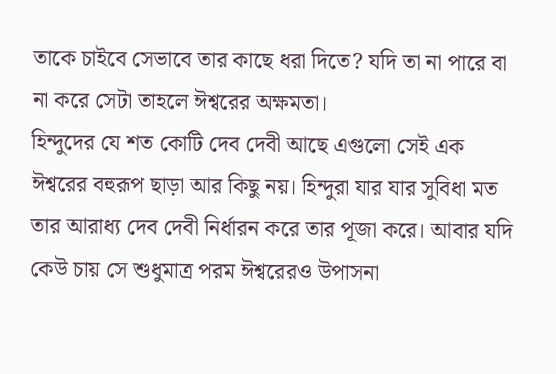তাকে চাইবে সেভাবে তার কাছে ধরা দিতে? যদি তা না পারে বা না করে সেটা তাহলে ঈশ্বরের অক্ষমতা।
হিন্দুদের যে শত কোটি দেব দেবী আছে এগুলো সেই এক ঈশ্বরের বহুরূপ ছাড়া আর কিছু নয়। হিন্দুরা যার যার সুবিধা মত তার আরাধ্য দেব দেবী নির্ধারন করে তার পূজা করে। আবার যদি কেউ চায় সে শুধুমাত্র পরম ঈশ্বরেরও উপাসনা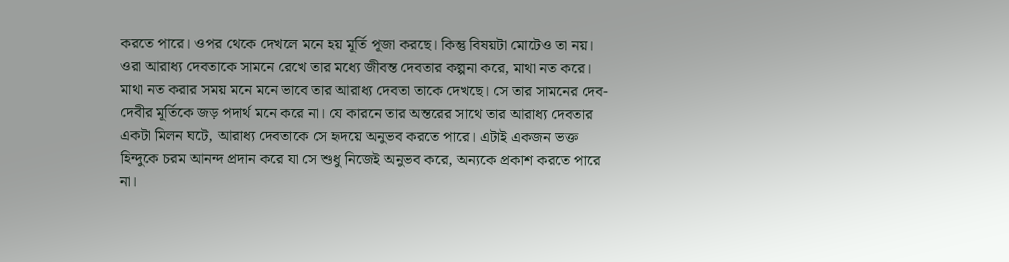করতে পারে। ওপর থেকে দেখলে মনে হয় মূর্তি পূজা করছে। কিন্তু বিষয়টা মোটেও তা নয়। ওরা আরাধ্য দেবতাকে সামনে রেখে তার মধ্যে জীবন্ত দেবতার কল্পনা করে, মাথা নত করে। মাথা নত করার সময় মনে মনে ভাবে তার আরাধ্য দেবতা তাকে দেখছে। সে তার সামনের দেব-দেবীর মূর্তিকে জড় পদার্থ মনে করে না। যে কারনে তার অন্তরের সাথে তার আরাধ্য দেবতার একটা মিলন ঘটে, আরাধ্য দেবতাকে সে হৃদয়ে অনুভব করতে পারে। এটাই একজন ভক্ত হিন্দুকে চরম আনন্দ প্রদান করে যা সে শুধু নিজেই অনুভব করে, অন্যকে প্রকাশ করতে পারে না।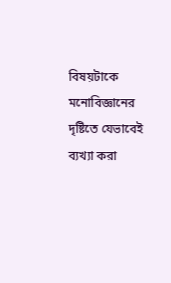বিষয়টাকে মনোবিজ্ঞানের দৃষ্টিতে যেভাবেই ব্যখ্যা করা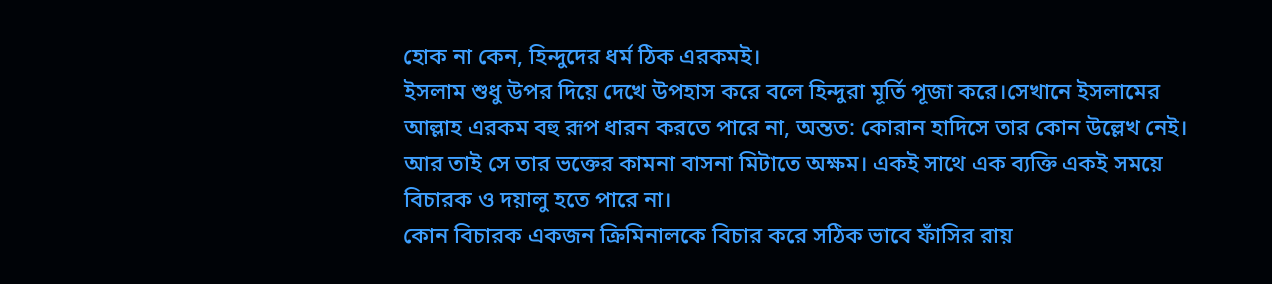হোক না কেন, হিন্দুদের ধর্ম ঠিক এরকমই।
ইসলাম শুধু উপর দিয়ে দেখে উপহাস করে বলে হিন্দুরা মূর্তি পূজা করে।সেখানে ইসলামের আল্লাহ এরকম বহু রূপ ধারন করতে পারে না, অন্তত: কোরান হাদিসে তার কোন উল্লেখ নেই। আর তাই সে তার ভক্তের কামনা বাসনা মিটাতে অক্ষম। একই সাথে এক ব্যক্তি একই সময়ে বিচারক ও দয়ালু হতে পারে না।
কোন বিচারক একজন ক্রিমিনালকে বিচার করে সঠিক ভাবে ফাঁসির রায়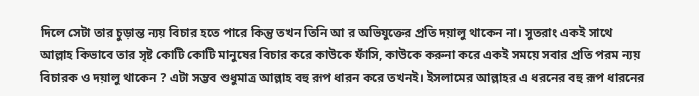দিলে সেটা তার চুড়ান্ত ন্যয় বিচার হতে পারে কিন্তু তখন তিনি আ র অভিযুক্তের প্রতি দয়ালু থাকেন না। সুতরাং একই সাথে আল্লাহ কিভাবে তার সৃষ্ট কোটি কোটি মানুষের বিচার করে কাউকে ফাঁসি, কাউকে করুনা করে একই সময়ে সবার প্রতি পরম ন্যয় বিচারক ও দয়ালু থাকেন ? এটা সম্ভব শুধুমাত্র আল্লাহ বহু রূপ ধারন করে তখনই। ইসলামের আল্লাহর এ ধরনের বহু রূপ ধারনের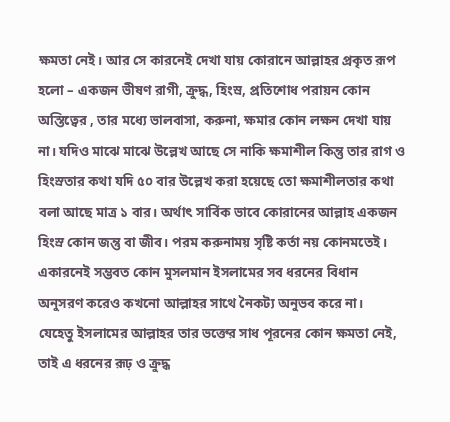ক্ষমতা নেই। আর সে কারনেই দেখা যায় কোরানে আল্লাহর প্রকৃত রূপ হলো – একজন ভীষণ রাগী, ক্রুদ্ধ, হিংস্র, প্রতিশোধ পরায়ন কোন অস্তিত্বের , তার মধ্যে ভালবাসা, করুনা, ক্ষমার কোন লক্ষন দেখা যায় না। যদিও মাঝে মাঝে উল্লেখ আছে সে নাকি ক্ষমাশীল কিন্তু তার রাগ ও হিংস্রতার কথা যদি ৫০ বার উল্লেখ করা হয়েছে তো ক্ষমাশীলতার কথা বলা আছে মাত্র ১ বার। অর্থাৎ সার্বিক ভাবে কোরানের আল্লাহ একজন হিংস্র কোন জন্তু বা জীব। পরম করুনাময় সৃষ্টি কর্তা নয় কোনমতেই। একারনেই সম্ভবত কোন মুসলমান ইসলামের সব ধরনের বিধান অনুসরণ করেও কখনো আল্লাহর সাথে নৈকট্য অনুভব করে না।
যেহেতু ইসলামের আল্লাহর তার ভক্তের সাধ পূরনের কোন ক্ষমতা নেই, তাই এ ধরনের রূঢ় ও ক্রুদ্ধ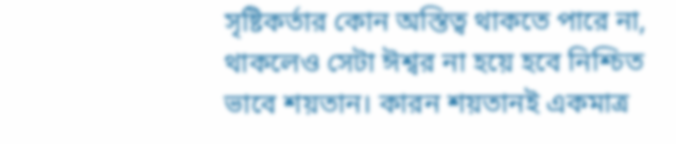সৃষ্টিকর্তার কোন অস্তিত্ব থাকতে পারে না, থাকলেও সেটা ঈশ্বর না হয়ে হবে নিশ্চিত ভাবে শয়তান। কারন শয়তানই একমাত্র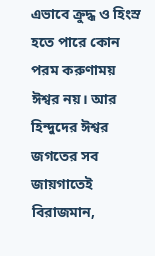এভাবে ক্রুদ্ধ ও হিংস্র হতে পারে কোন পরম করুণাময় ঈশ্বর নয়। আর হিন্দুদের ঈশ্বর জগতের সব জায়গাতেই বিরাজমান,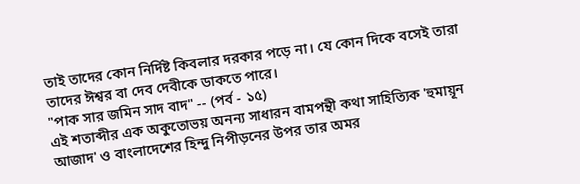তাই তাদের কোন নির্দিষ্ট কিবলার দরকার পড়ে না। যে কোন দিকে বসেই তারা তাদের ঈশ্বর বা দেব দেবীকে ডাকতে পারে।
"পাক সার জমিন সাদ বাদ" -- (পর্ব - ১৫)
এই শতাব্দীর এক অকুতোভয় অনন্য সাধারন বামপন্থী কথা সাহিত্যিক 'হুমায়ূন আজাদ' ও বাংলাদেশের হিন্দু নিপীড়নের উপর তার অমর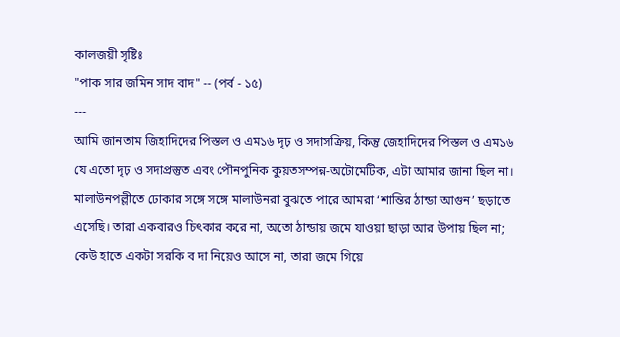কালজয়ী সৃষ্টিঃ
"পাক সার জমিন সাদ বাদ" -- (পর্ব - ১৫)
---
আমি জানতাম জিহাদিদের পিস্তল ও এম১৬ দৃঢ় ও সদাসক্রিয়, কিন্তু জেহাদিদের পিস্তল ও এম১৬ যে এতো দৃঢ় ও সদাপ্রস্তুত এবং পৌনপুনিক কুয়তসম্পন্ন-অটোমেটিক, এটা আমার জানা ছিল না।
মালাউনপল্লীতে ঢোকার সঙ্গে সঙ্গে মালাউনরা বুঝতে পারে আমরা ‘শান্তির ঠান্ডা আগুন’ ছড়াতে এসেছি। তারা একবারও চিৎকার করে না, অতো ঠান্ডায় জমে যাওয়া ছাড়া আর উপায় ছিল না; কেউ হাতে একটা সরকি ব দা নিয়েও আসে না, তারা জমে গিয়ে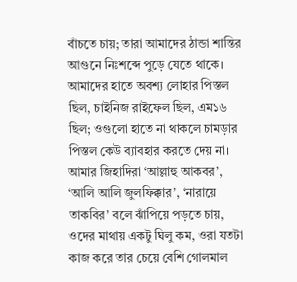বাঁচতে চায়; তারা আমাদের ঠান্ডা শান্তির আগুনে নিঃশব্দে পুড়ে যেতে থাকে। আমাদের হাতে অবশ্য লোহার পিস্তল ছিল, চাইনিজ রাইফেল ছিল, এম১৬ ছিল; ওগুলো হাতে না থাকলে চামড়ার পিস্তল কেউ ব্যাবহার করতে দেয় না।
আমার জিহাদিরা ‘আল্লাহু আকবর’, ‘আলি আলি জুলফিক্কার’, ‘নারায়ে তাকবির’ বলে ঝাঁপিয়ে পড়তে চায়, ওদের মাথায় একটু ঘিলু কম, ওরা যতটা কাজ করে তার চেয়ে বেশি গোলমাল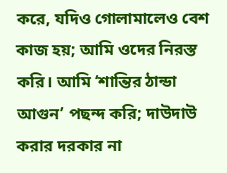করে, যদিও গোলামালেও বেশ কাজ হয়; আমি ওদের নিরস্ত করি। আমি ‘শান্তির ঠান্ডা আগুন’ পছন্দ করি; দাউদাউ করার দরকার না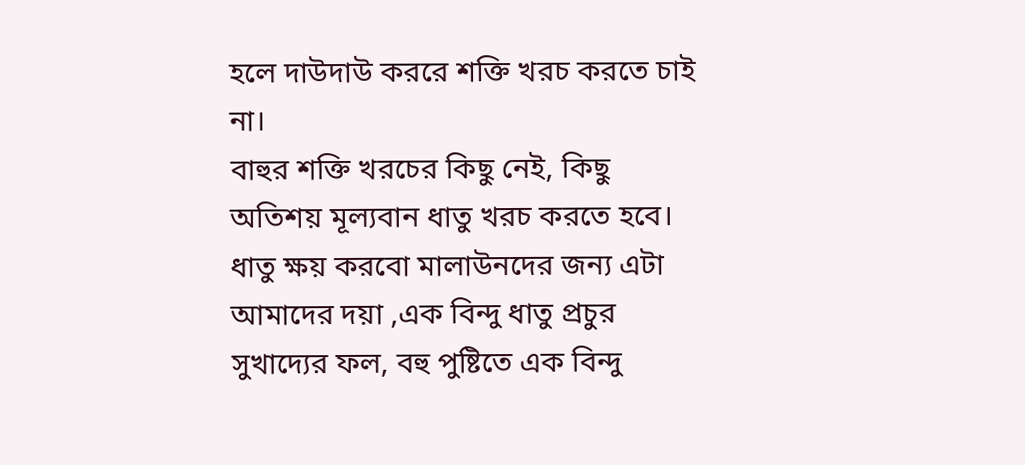হলে দাউদাউ কররে শক্তি খরচ করতে চাই না।
বাহুর শক্তি খরচের কিছু নেই, কিছু অতিশয় মূল্যবান ধাতু খরচ করতে হবে। ধাতু ক্ষয় করবো মালাউনদের জন্য এটা আমাদের দয়া ,এক বিন্দু ধাতু প্রচুর সুখাদ্যের ফল, বহু পুষ্টিতে এক বিন্দু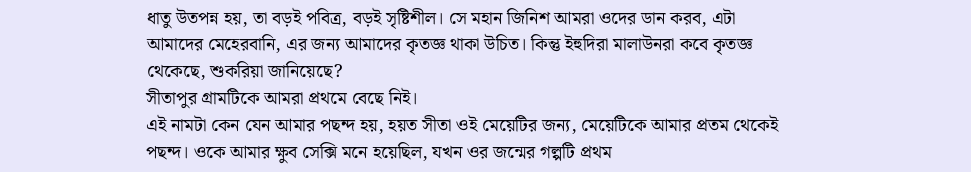ধাতু উতপন্ন হয়, তা বড়ই পবিত্র, বড়ই সৃষ্টিশীল। সে মহান জিনিশ আমরা ওদের ডান করব, এটা আমাদের মেহেরবানি, এর জন্য আমাদের কৃতজ্ঞ থাকা উচিত। কিন্তু ইহুদিরা মালাউনরা কবে কৃতজ্ঞ থেকেছে, শুকরিয়া জানিয়েছে?
সীতাপুর গ্রামটিকে আমরা প্রথমে বেছে নিই।
এই নামটা কেন যেন আমার পছন্দ হয়, হয়ত সীতা ওই মেয়েটির জন্য, মেয়েটিকে আমার প্রতম থেকেই পছন্দ। ওকে আমার ক্ষুব সেক্সি মনে হয়েছিল, যখন ওর জন্মের গল্পটি প্রথম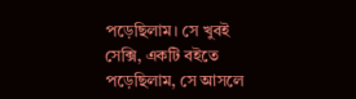পড়েছিলাম। সে খুবই সেক্সি, একটি বইতে পড়েছিলাম, সে আসলে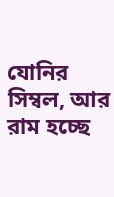যোনির সিম্বল, আর রাম হচ্ছে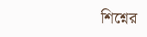শিশ্নের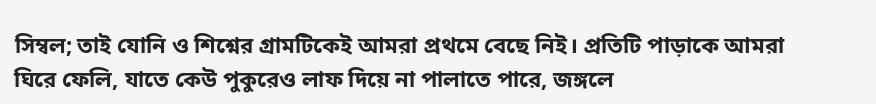সিম্বল; তাই যোনি ও শিশ্নের গ্রামটিকেই আমরা প্রথমে বেছে নিই। প্রতিটি পাড়াকে আমরা ঘিরে ফেলি, যাতে কেউ পুকুরেও লাফ দিয়ে না পালাতে পারে, জঙ্গলে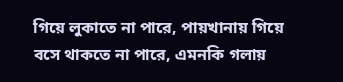গিয়ে লুকাতে না পারে, পায়খানায় গিয়ে বসে থাকতে না পারে, এমনকি গলায়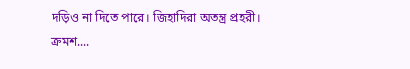দড়িও না দিতে পারে। জিহাদিরা অতন্ত্র প্রহরী।
ক্রমশ....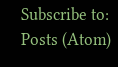Subscribe to:
Posts (Atom)